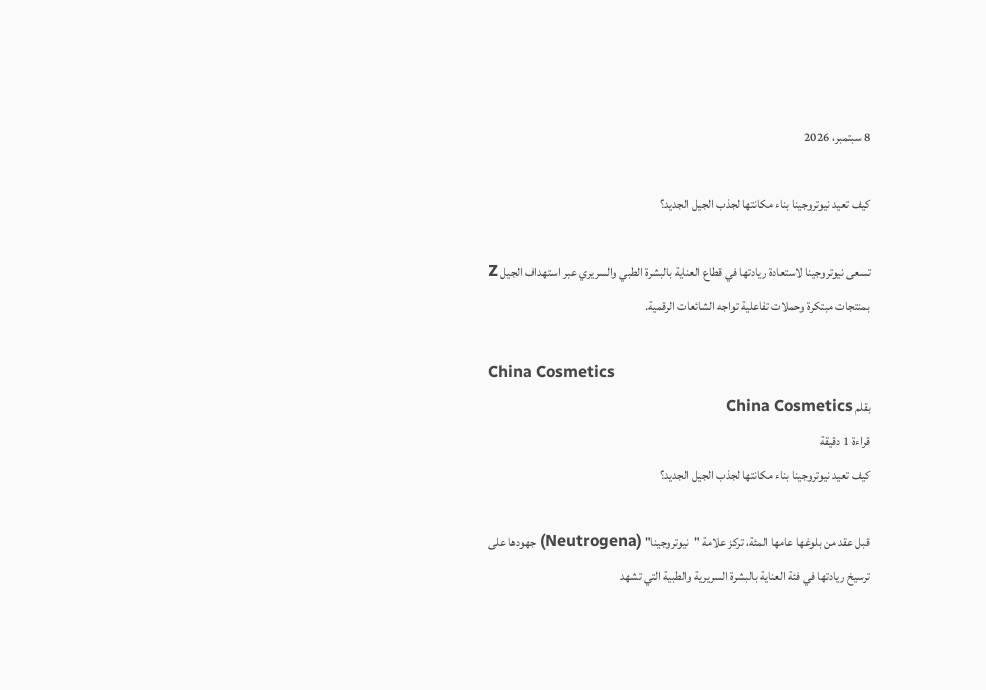8 سبتمبر، 2026

كيف تعيد نيوتروجينا بناء مكانتها لجذب الجيل الجديد؟

تسعى نيوتروجينا لاستعادة ريادتها في قطاع العناية بالبشرة الطبي والسريري عبر استهداف الجيل Z بمنتجات مبتكرة وحملات تفاعلية تواجه الشائعات الرقمية.

China Cosmetics
بقلم China Cosmetics
قراءة 1 دقيقة
كيف تعيد نيوتروجينا بناء مكانتها لجذب الجيل الجديد؟

قبل عقد من بلوغها عامها المئة، تركز علامة "نيوتروجينا" (Neutrogena) جهودها على ترسيخ ريادتها في فئة العناية بالبشرة السريرية والطبية التي تشهد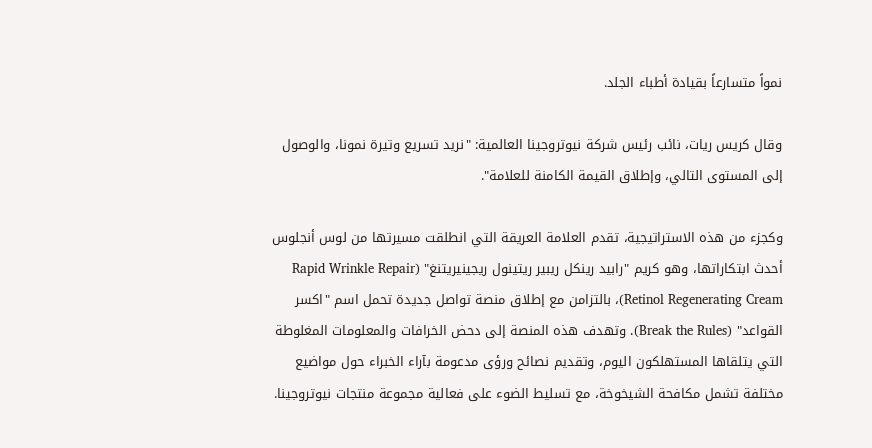نمواً متسارعاً بقيادة أطباء الجلد.

وقال كريس ريات، نائب رئيس شركة نيوتروجينا العالمية: "نريد تسريع وتيرة نمونا، والوصول إلى المستوى التالي، وإطلاق القيمة الكامنة للعلامة".

وكجزء من هذه الاستراتيجية، تقدم العلامة العريقة التي انطلقت مسيرتها من لوس أنجلوس أحدث ابتكاراتها، وهو كريم "رابيد رينكل ريبير ريتينول ريجينيريتنغ" (Rapid Wrinkle Repair Retinol Regenerating Cream)، بالتزامن مع إطلاق منصة تواصل جديدة تحمل اسم "اكسر القواعد" (Break the Rules). وتهدف هذه المنصة إلى دحض الخرافات والمعلومات المغلوطة التي يتلقاها المستهلكون اليوم، وتقديم نصائح ورؤى مدعومة بآراء الخبراء حول مواضيع مختلفة تشمل مكافحة الشيخوخة، مع تسليط الضوء على فعالية مجموعة منتجات نيوتروجينا.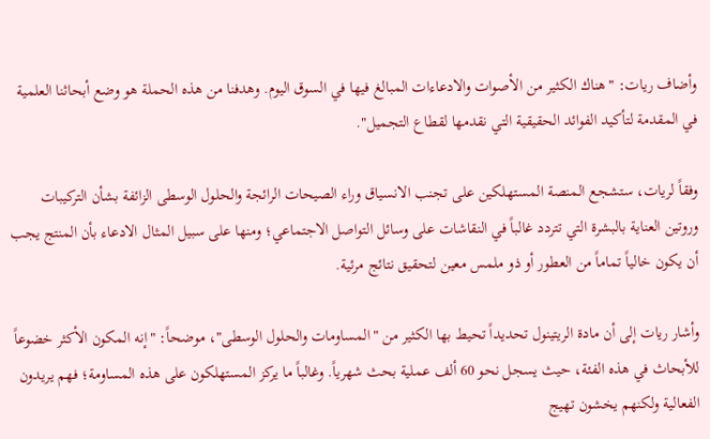وأضاف ريات: "هناك الكثير من الأصوات والادعاءات المبالغ فيها في السوق اليوم. وهدفنا من هذه الحملة هو وضع أبحاثنا العلمية في المقدمة لتأكيد الفوائد الحقيقية التي نقدمها لقطاع التجميل".

وفقاً لريات، ستشجع المنصة المستهلكين على تجنب الانسياق وراء الصيحات الرائجة والحلول الوسطى الزائفة بشأن التركيبات وروتين العناية بالبشرة التي تتردد غالباً في النقاشات على وسائل التواصل الاجتماعي؛ ومنها على سبيل المثال الادعاء بأن المنتج يجب أن يكون خالياً تماماً من العطور أو ذو ملمس معين لتحقيق نتائج مرئية.

وأشار ريات إلى أن مادة الريتينول تحديداً تحيط بها الكثير من "المساومات والحلول الوسطى"، موضحاً: "إنه المكون الأكثر خضوعاً للأبحاث في هذه الفئة، حيث يسجل نحو 60 ألف عملية بحث شهرياً. وغالباً ما يركز المستهلكون على هذه المساومة؛ فهم يريدون الفعالية ولكنهم يخشون تهيج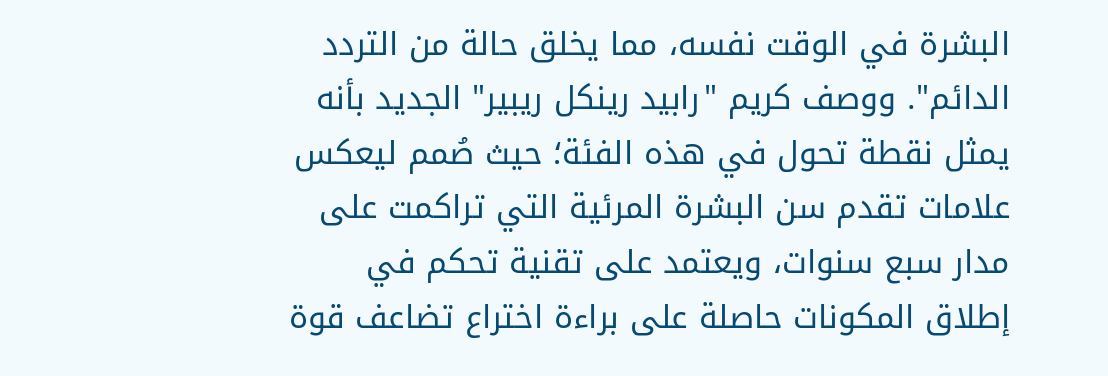البشرة في الوقت نفسه، مما يخلق حالة من التردد الدائم". ووصف كريم "رابيد رينكل ريبير" الجديد بأنه يمثل نقطة تحول في هذه الفئة؛ حيث صُمم ليعكس علامات تقدم سن البشرة المرئية التي تراكمت على مدار سبع سنوات، ويعتمد على تقنية تحكم في إطلاق المكونات حاصلة على براءة اختراع تضاعف قوة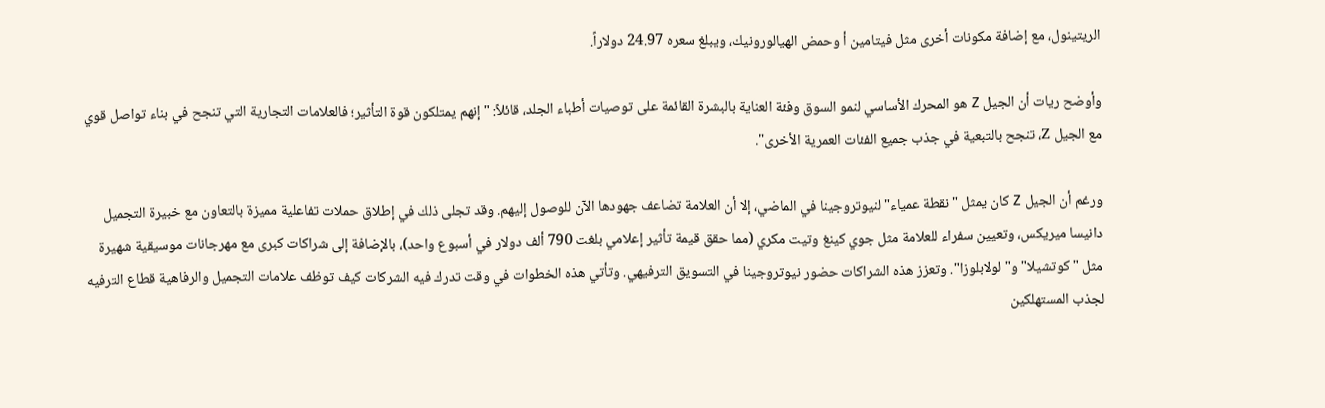الريتينول، مع إضافة مكونات أخرى مثل فيتامين أ وحمض الهيالورونيك، ويبلغ سعره 24.97 دولاراً.

وأوضح ريات أن الجيل Z هو المحرك الأساسي لنمو السوق وفئة العناية بالبشرة القائمة على توصيات أطباء الجلد، قائلاً: "إنهم يمتلكون قوة التأثير؛ فالعلامات التجارية التي تنجح في بناء تواصل قوي مع الجيل Z، تنجح بالتبعية في جذب جميع الفئات العمرية الأخرى".

ورغم أن الجيل Z كان يمثل "نقطة عمياء" لنيوتروجينا في الماضي، إلا أن العلامة تضاعف جهودها الآن للوصول إليهم. وقد تجلى ذلك في إطلاق حملات تفاعلية مميزة بالتعاون مع خبيرة التجميل دانيسا ميريكس، وتعيين سفراء للعلامة مثل جوي كينغ وتيت مكري (مما حقق قيمة تأثير إعلامي بلغت 790 ألف دولار في أسبوع واحد)، بالإضافة إلى شراكات كبرى مع مهرجانات موسيقية شهيرة مثل "كوتشيلا" و"لولابلوزا". وتعزز هذه الشراكات حضور نيوتروجينا في التسويق الترفيهي. وتأتي هذه الخطوات في وقت تدرك فيه الشركات كيف توظف علامات التجميل والرفاهية قطاع الترفيه لجذب المستهلكين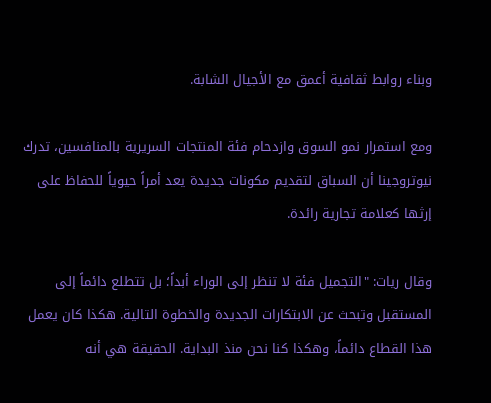وبناء روابط ثقافية أعمق مع الأجيال الشابة.

ومع استمرار نمو السوق وازدحام فئة المنتجات السريرية بالمنافسين، تدرك نيوتروجينا أن السباق لتقديم مكونات جديدة يعد أمراً حيوياً للحفاظ على إرثها كعلامة تجارية رائدة.

وقال ريات: "التجميل فئة لا تنظر إلى الوراء أبداً؛ بل تتطلع دائماً إلى المستقبل وتبحث عن الابتكارات الجديدة والخطوة التالية. هكذا كان يعمل هذا القطاع دائماً، وهكذا كنا نحن منذ البداية. الحقيقة هي أنه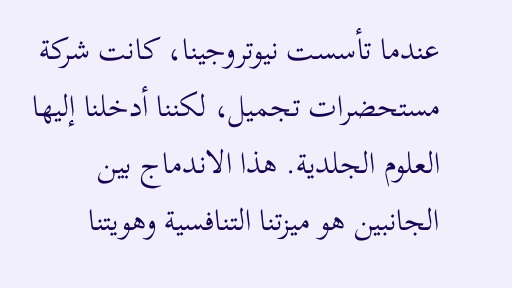عندما تأسست نيوتروجينا، كانت شركة مستحضرات تجميل، لكننا أدخلنا إليها العلوم الجلدية. هذا الاندماج بين الجانبين هو ميزتنا التنافسية وهويتنا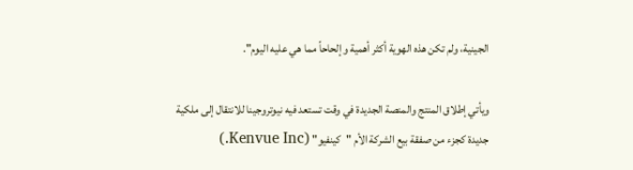الجينية، ولم تكن هذه الهوية أكثر أهمية وإلحاحاً مما هي عليه اليوم".

ويأتي إطلاق المنتج والمنصة الجديدة في وقت تستعد فيه نيوتروجينا للانتقال إلى ملكية جديدة كجزء من صفقة بيع الشركة الأم "كينفيو" (Kenvue Inc.)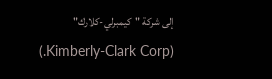إلى شركة "كيمبرلي-كلارك" (Kimberly-Clark Corp.)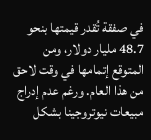في صفقة تُقدر قيمتها بنحو 48.7 مليار دولار، ومن المتوقع إتمامها في وقت لاحق من هذا العام. ورغم عدم إدراج مبيعات نيوتروجينا بشكل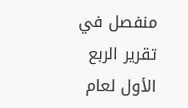منفصل في تقرير الربع الأول لعام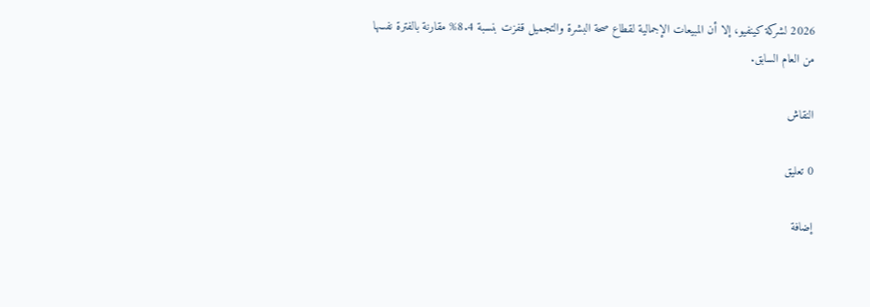2026 لشركة كينفيو، إلا أن المبيعات الإجمالية لقطاع صحة البشرة والتجميل قفزت بنسبة 8.4% مقارنة بالفترة نفسها من العام السابق.

النقاش

0 تعليق

إضافة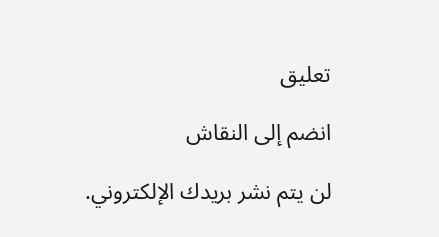تعليق

انضم إلى النقاش

لن يتم نشر بريدك الإلكتروني.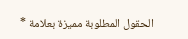الحقول المطلوبة مميزة بعلامة *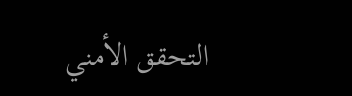التحقق الأمني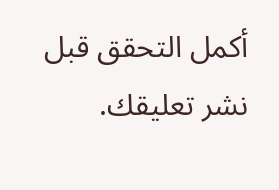أكمل التحقق قبل نشر تعليقك.